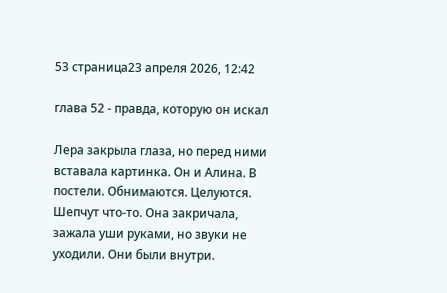53 страница23 апреля 2026, 12:42

глава 52 - правда, которую он искал

Лера закрыла глаза, но перед ними вставала картинка. Он и Алина. В постели. Обнимаются. Целуются. Шепчут что-то. Она закричала, зажала уши руками, но звуки не уходили. Они были внутри.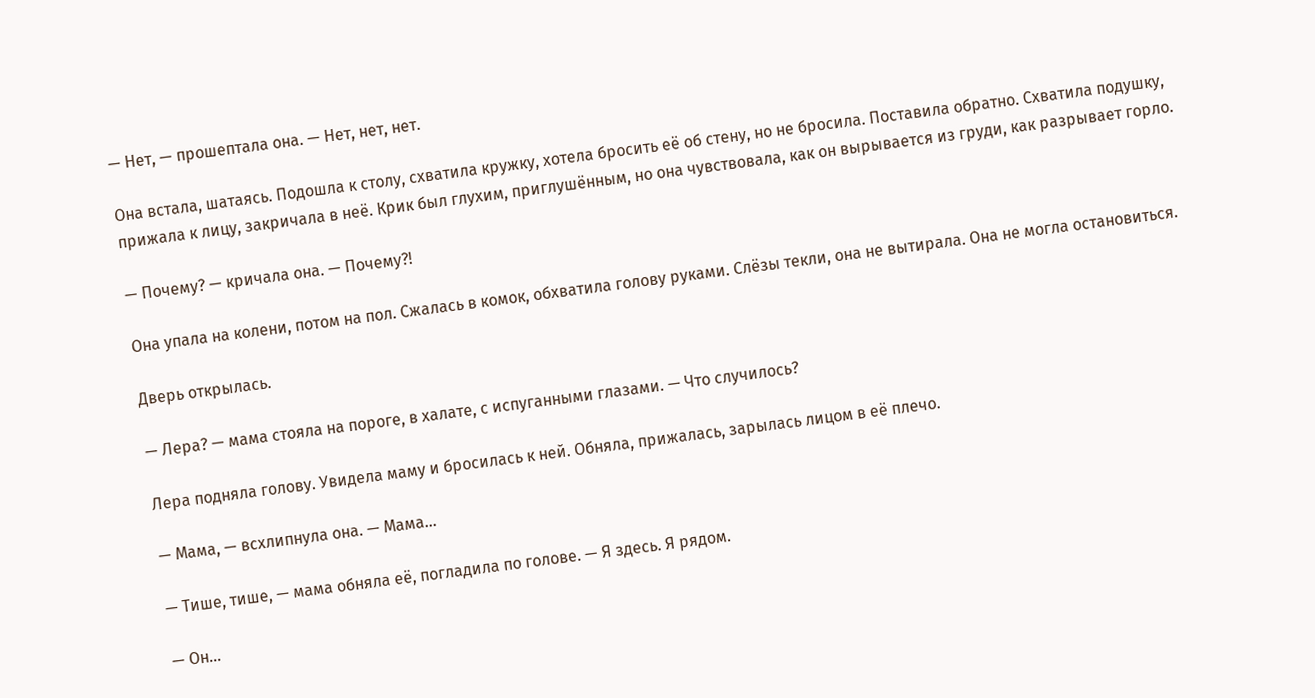— Нет, — прошептала она. — Нет, нет, нет.

Она встала, шатаясь. Подошла к столу, схватила кружку, хотела бросить её об стену, но не бросила. Поставила обратно. Схватила подушку, прижала к лицу, закричала в неё. Крик был глухим, приглушённым, но она чувствовала, как он вырывается из груди, как разрывает горло.

— Почему? — кричала она. — Почему?!

Она упала на колени, потом на пол. Сжалась в комок, обхватила голову руками. Слёзы текли, она не вытирала. Она не могла остановиться.

Дверь открылась.

— Лера? — мама стояла на пороге, в халате, с испуганными глазами. — Что случилось?

Лера подняла голову. Увидела маму и бросилась к ней. Обняла, прижалась, зарылась лицом в её плечо.

— Мама, — всхлипнула она. — Мама...

— Тише, тише, — мама обняла её, погладила по голове. — Я здесь. Я рядом.

— Он...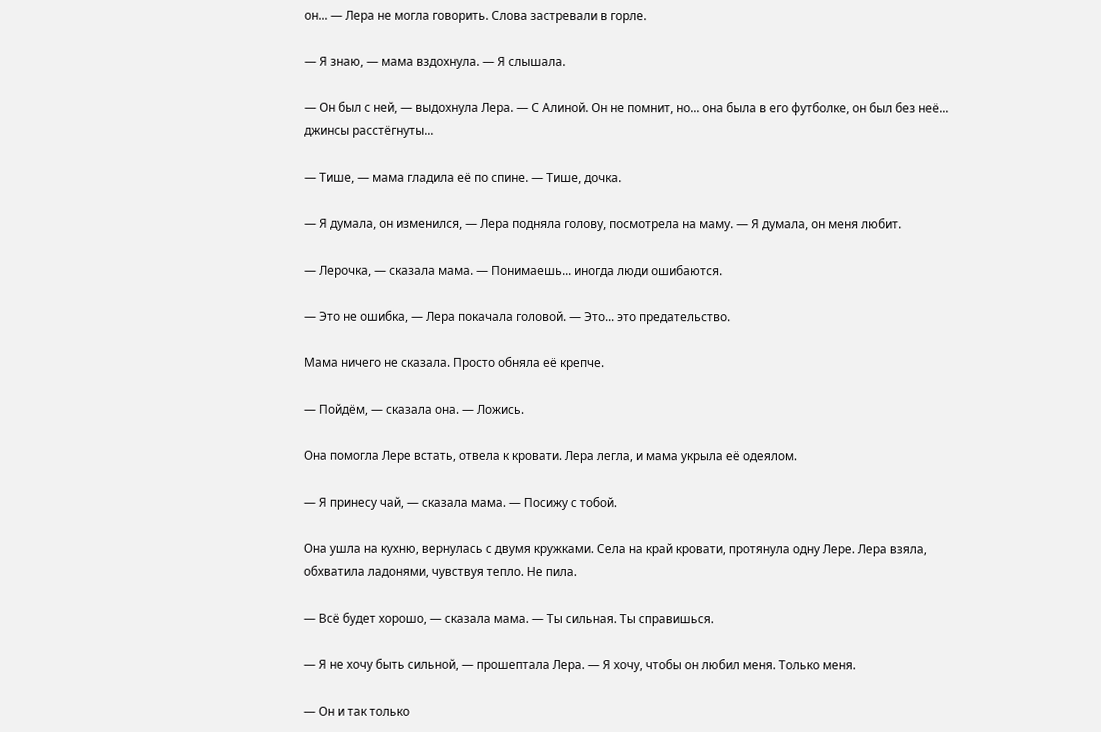он... — Лера не могла говорить. Слова застревали в горле.

— Я знаю, — мама вздохнула. — Я слышала.

— Он был с ней, — выдохнула Лера. — С Алиной. Он не помнит, но... она была в его футболке, он был без неё... джинсы расстёгнуты...

— Тише, — мама гладила её по спине. — Тише, дочка.

— Я думала, он изменился, — Лера подняла голову, посмотрела на маму. — Я думала, он меня любит.

— Лерочка, — сказала мама. — Понимаешь... иногда люди ошибаются.

— Это не ошибка, — Лера покачала головой. — Это... это предательство.

Мама ничего не сказала. Просто обняла её крепче.

— Пойдём, — сказала она. — Ложись.

Она помогла Лере встать, отвела к кровати. Лера легла, и мама укрыла её одеялом.

— Я принесу чай, — сказала мама. — Посижу с тобой.

Она ушла на кухню, вернулась с двумя кружками. Села на край кровати, протянула одну Лере. Лера взяла, обхватила ладонями, чувствуя тепло. Не пила.

— Всё будет хорошо, — сказала мама. — Ты сильная. Ты справишься.

— Я не хочу быть сильной, — прошептала Лера. — Я хочу, чтобы он любил меня. Только меня.

— Он и так только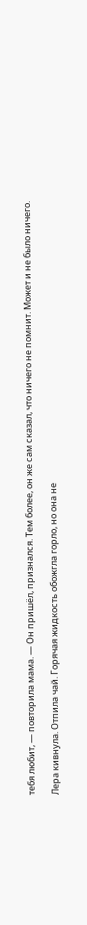тебя любит, — повторила мама. — Он пришёл, признался. Тем более, он же сам сказал, что ничего не помнит. Может и не было ничего.

Лера кивнула. Отпила чай. Горячая жидкость обожгла горло, но она не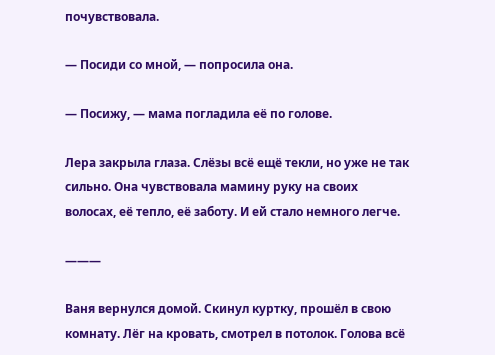почувствовала.

— Посиди со мной, — попросила она.

— Посижу, — мама погладила её по голове.

Лера закрыла глаза. Слёзы всё ещё текли, но уже не так сильно. Она чувствовала мамину руку на своих волосах, её тепло, её заботу. И ей стало немного легче.

———

Ваня вернулся домой. Скинул куртку, прошёл в свою комнату. Лёг на кровать, смотрел в потолок. Голова всё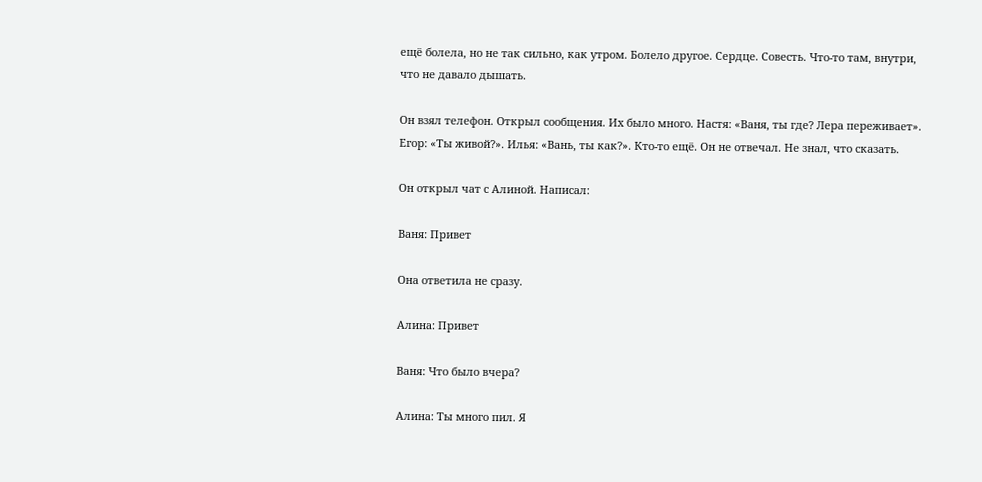ещё болела, но не так сильно, как утром. Болело другое. Сердце. Совесть. Что-то там, внутри, что не давало дышать.

Он взял телефон. Открыл сообщения. Их было много. Настя: «Ваня, ты где? Лера переживает». Егор: «Ты живой?». Илья: «Вань, ты как?». Кто-то ещё. Он не отвечал. Не знал, что сказать.

Он открыл чат с Алиной. Написал:

Ваня: Привет

Она ответила не сразу.

Алина: Привет

Ваня: Что было вчера?

Алина: Ты много пил. Я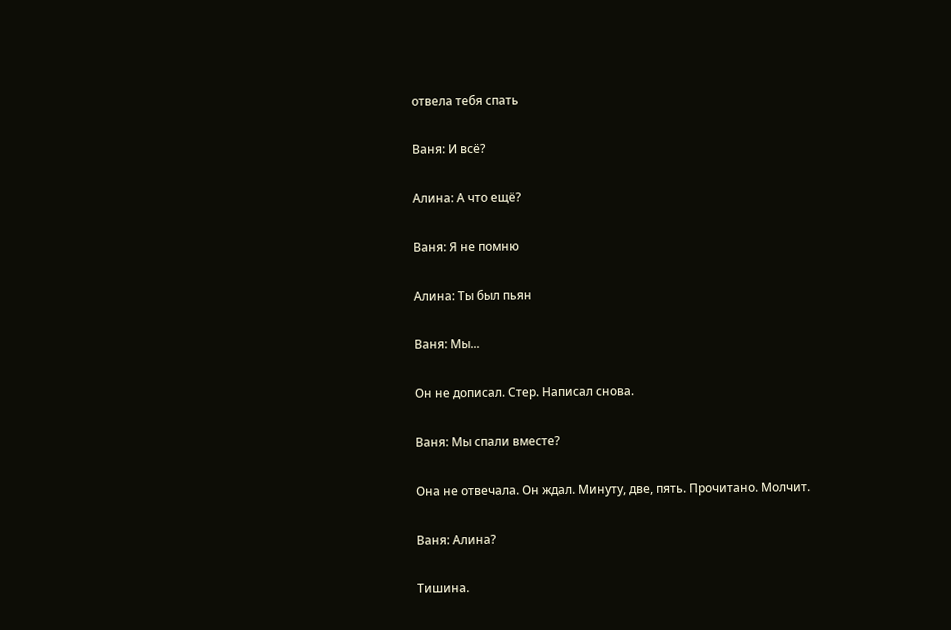отвела тебя спать

Ваня: И всё?

Алина: А что ещё?

Ваня: Я не помню

Алина: Ты был пьян

Ваня: Мы...

Он не дописал. Стер. Написал снова.

Ваня: Мы спали вместе?

Она не отвечала. Он ждал. Минуту, две, пять. Прочитано. Молчит.

Ваня: Алина?

Тишина.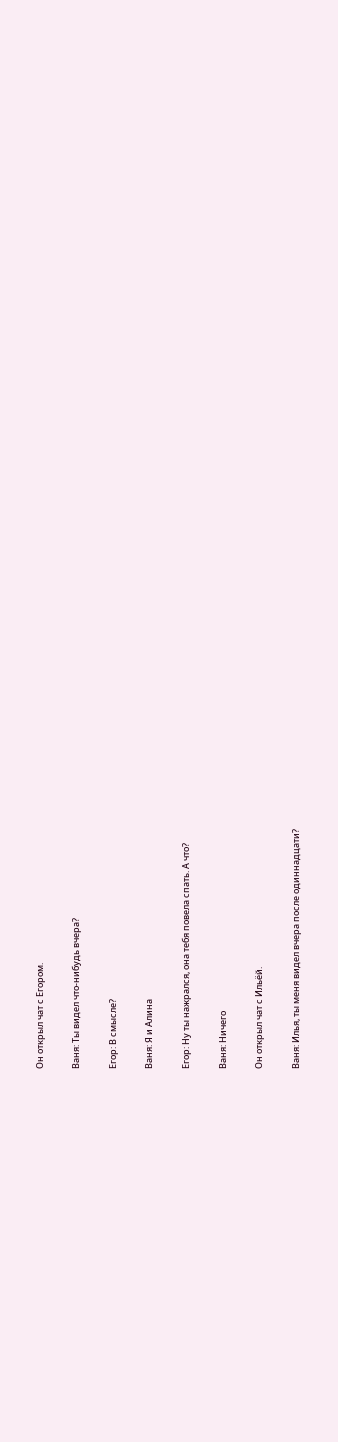Он открыл чат с Егором.

Ваня: Ты видел что-нибудь вчера?

Егор: В смысле?

Ваня: Я и Алина

Егор: Ну ты нажрался, она тебя повела спать. А что?

Ваня: Ничего

Он открыл чат с Ильёй.

Ваня: Илья, ты меня видел вчера после одиннадцати?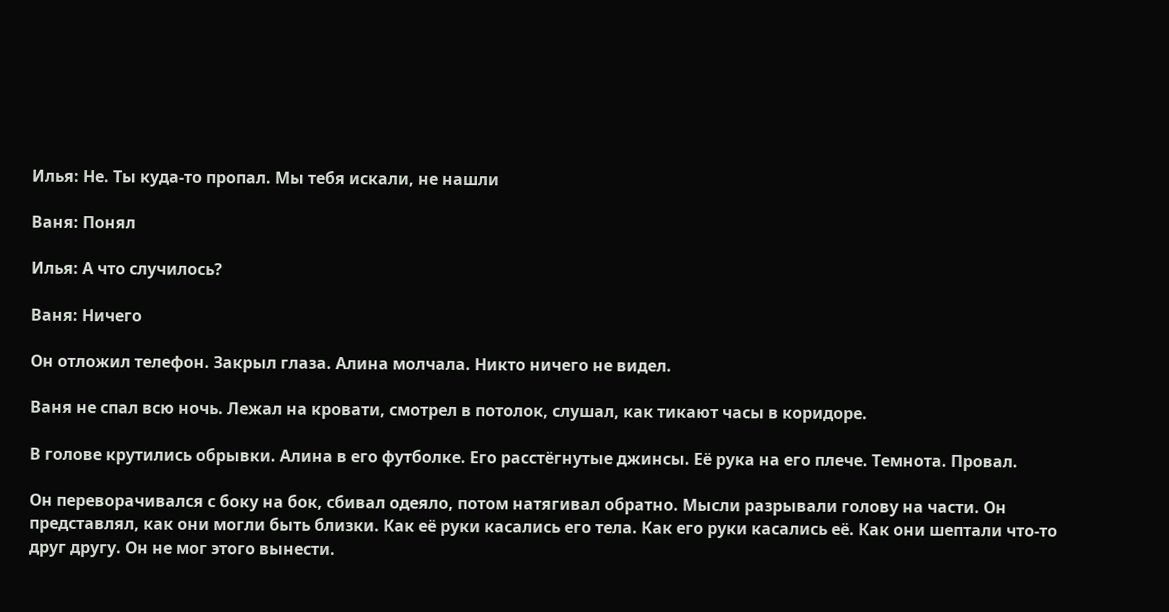Илья: Не. Ты куда-то пропал. Мы тебя искали, не нашли

Ваня: Понял

Илья: А что случилось?

Ваня: Ничего

Он отложил телефон. Закрыл глаза. Алина молчала. Никто ничего не видел.

Ваня не спал всю ночь. Лежал на кровати, смотрел в потолок, слушал, как тикают часы в коридоре.

В голове крутились обрывки. Алина в его футболке. Его расстёгнутые джинсы. Её рука на его плече. Темнота. Провал.

Он переворачивался с боку на бок, сбивал одеяло, потом натягивал обратно. Мысли разрывали голову на части. Он представлял, как они могли быть близки. Как её руки касались его тела. Как его руки касались её. Как они шептали что-то друг другу. Он не мог этого вынести.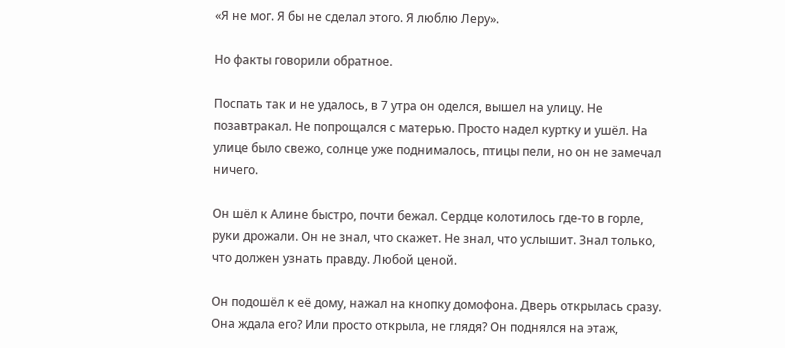«Я не мог. Я бы не сделал этого. Я люблю Леру».

Но факты говорили обратное.

Поспать так и не удалось, в 7 утра он оделся, вышел на улицу. Не позавтракал. Не попрощался с матерью. Просто надел куртку и ушёл. На улице было свежо, солнце уже поднималось, птицы пели, но он не замечал ничего.

Он шёл к Алине быстро, почти бежал. Сердце колотилось где-то в горле, руки дрожали. Он не знал, что скажет. Не знал, что услышит. Знал только, что должен узнать правду. Любой ценой.

Он подошёл к её дому, нажал на кнопку домофона. Дверь открылась сразу. Она ждала его? Или просто открыла, не глядя? Он поднялся на этаж,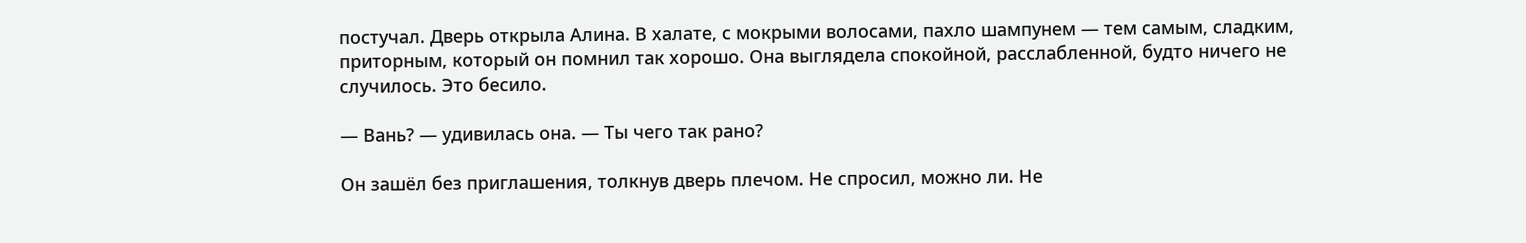постучал. Дверь открыла Алина. В халате, с мокрыми волосами, пахло шампунем — тем самым, сладким, приторным, который он помнил так хорошо. Она выглядела спокойной, расслабленной, будто ничего не случилось. Это бесило.

— Вань? — удивилась она. — Ты чего так рано?

Он зашёл без приглашения, толкнув дверь плечом. Не спросил, можно ли. Не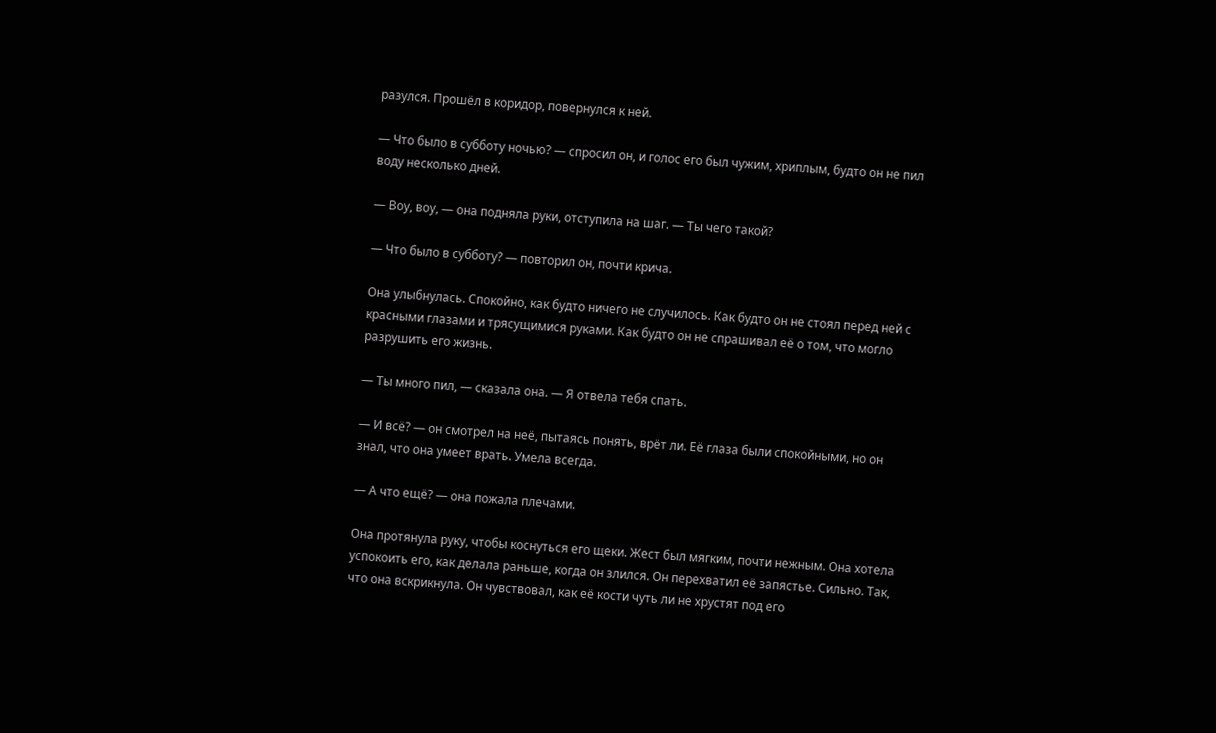разулся. Прошёл в коридор, повернулся к ней.

— Что было в субботу ночью? — спросил он, и голос его был чужим, хриплым, будто он не пил воду несколько дней.

— Воу, воу, — она подняла руки, отступила на шаг. — Ты чего такой?

— Что было в субботу? — повторил он, почти крича.

Она улыбнулась. Спокойно, как будто ничего не случилось. Как будто он не стоял перед ней с красными глазами и трясущимися руками. Как будто он не спрашивал её о том, что могло разрушить его жизнь.

— Ты много пил, — сказала она. — Я отвела тебя спать.

— И всё? — он смотрел на неё, пытаясь понять, врёт ли. Её глаза были спокойными, но он знал, что она умеет врать. Умела всегда.

— А что ещё? — она пожала плечами.

Она протянула руку, чтобы коснуться его щеки. Жест был мягким, почти нежным. Она хотела успокоить его, как делала раньше, когда он злился. Он перехватил её запястье. Сильно. Так, что она вскрикнула. Он чувствовал, как её кости чуть ли не хрустят под его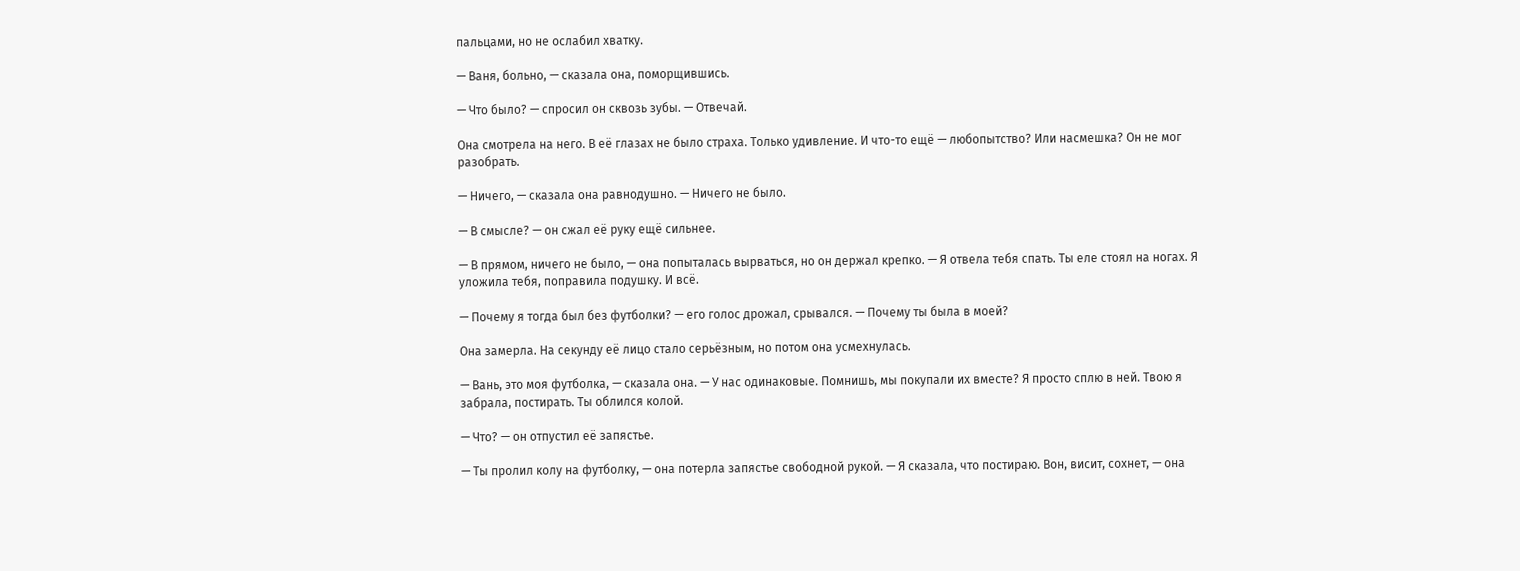пальцами, но не ослабил хватку.

— Ваня, больно, — сказала она, поморщившись.

— Что было? — спросил он сквозь зубы. — Отвечай.

Она смотрела на него. В её глазах не было страха. Только удивление. И что-то ещё — любопытство? Или насмешка? Он не мог разобрать.

— Ничего, — сказала она равнодушно. — Ничего не было.

— В смысле? — он сжал её руку ещё сильнее.

— В прямом, ничего не было, — она попыталась вырваться, но он держал крепко. — Я отвела тебя спать. Ты еле стоял на ногах. Я уложила тебя, поправила подушку. И всё.

— Почему я тогда был без футболки? — его голос дрожал, срывался. — Почему ты была в моей?

Она замерла. На секунду её лицо стало серьёзным, но потом она усмехнулась.

— Вань, это моя футболка, — сказала она. — У нас одинаковые. Помнишь, мы покупали их вместе? Я просто сплю в ней. Твою я забрала, постирать. Ты облился колой.

— Что? — он отпустил её запястье.

— Ты пролил колу на футболку, — она потерла запястье свободной рукой. — Я сказала, что постираю. Вон, висит, сохнет, — она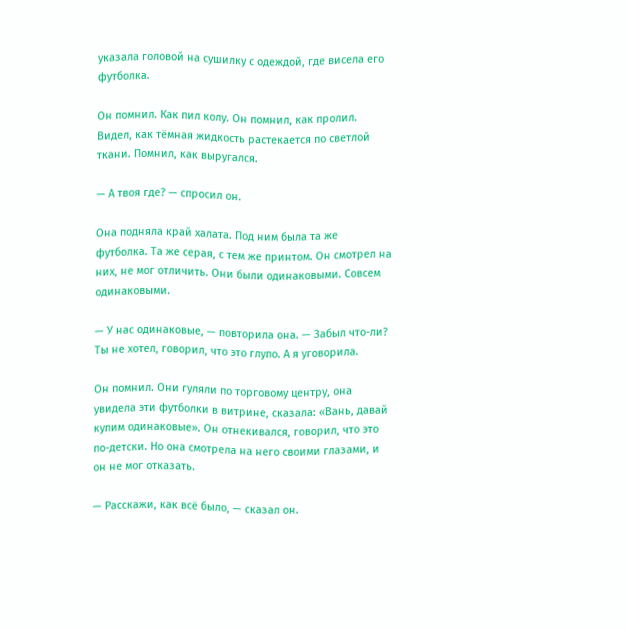указала головой на сушилку с одеждой, где висела его футболка.

Он помнил. Как пил колу. Он помнил, как пролил. Видел, как тёмная жидкость растекается по светлой ткани. Помнил, как выругался.

— А твоя где? — спросил он.

Она подняла край халата. Под ним была та же футболка. Та же серая, с тем же принтом. Он смотрел на них, не мог отличить. Они были одинаковыми. Совсем одинаковыми.

— У нас одинаковые, — повторила она. — Забыл что-ли? Ты не хотел, говорил, что это глупо. А я уговорила.

Он помнил. Они гуляли по торговому центру, она увидела эти футболки в витрине, сказала: «Вань, давай купим одинаковые». Он отнекивался, говорил, что это по-детски. Но она смотрела на него своими глазами, и он не мог отказать.

— Расскажи, как всё было, — сказал он.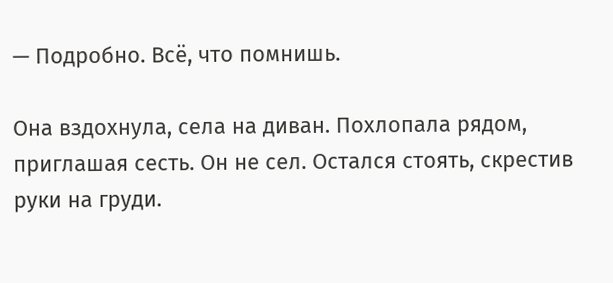— Подробно. Всё, что помнишь.

Она вздохнула, села на диван. Похлопала рядом, приглашая сесть. Он не сел. Остался стоять, скрестив руки на груди.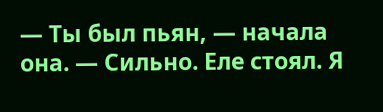— Ты был пьян, — начала она. — Сильно. Еле стоял. Я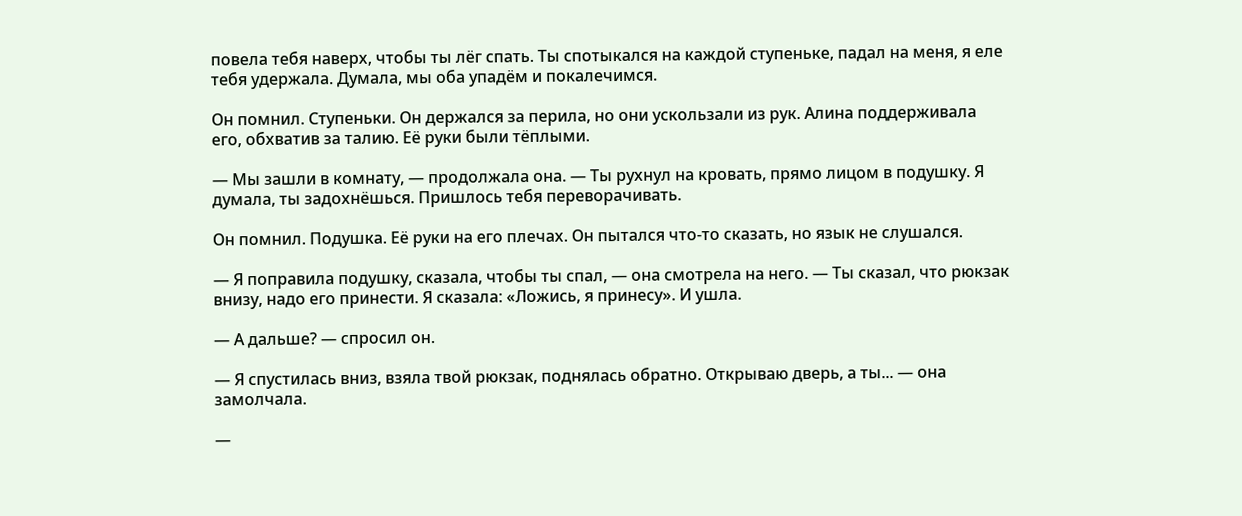повела тебя наверх, чтобы ты лёг спать. Ты спотыкался на каждой ступеньке, падал на меня, я еле тебя удержала. Думала, мы оба упадём и покалечимся.

Он помнил. Ступеньки. Он держался за перила, но они ускользали из рук. Алина поддерживала его, обхватив за талию. Её руки были тёплыми.

— Мы зашли в комнату, — продолжала она. — Ты рухнул на кровать, прямо лицом в подушку. Я думала, ты задохнёшься. Пришлось тебя переворачивать.

Он помнил. Подушка. Её руки на его плечах. Он пытался что-то сказать, но язык не слушался.

— Я поправила подушку, сказала, чтобы ты спал, — она смотрела на него. — Ты сказал, что рюкзак внизу, надо его принести. Я сказала: «Ложись, я принесу». И ушла.

— А дальше? — спросил он.

— Я спустилась вниз, взяла твой рюкзак, поднялась обратно. Открываю дверь, а ты... — она замолчала.

—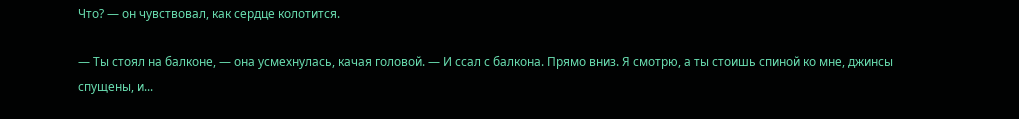Что? — он чувствовал, как сердце колотится.

— Ты стоял на балконе, — она усмехнулась, качая головой. — И ссал с балкона. Прямо вниз. Я смотрю, а ты стоишь спиной ко мне, джинсы спущены, и...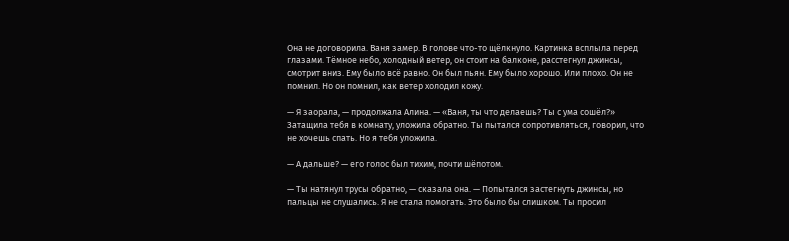Она не договорила. Ваня замер. В голове что-то щёлкнуло. Картинка всплыла перед глазами. Тёмное небо, холодный ветер, он стоит на балконе, расстегнул джинсы, смотрит вниз. Ему было всё равно. Он был пьян. Ему было хорошо. Или плохо. Он не помнил. Но он помнил, как ветер холодил кожу.

— Я заорала, — продолжала Алина. — «Ваня, ты что делаешь? Ты с ума сошёл?» Затащила тебя в комнату, уложила обратно. Ты пытался сопротивляться, говорил, что не хочешь спать. Но я тебя уложила.

— А дальше? — его голос был тихим, почти шёпотом.

— Ты натянул трусы обратно, — сказала она. — Попытался застегнуть джинсы, но пальцы не слушались. Я не стала помогать. Это было бы слишком. Ты просил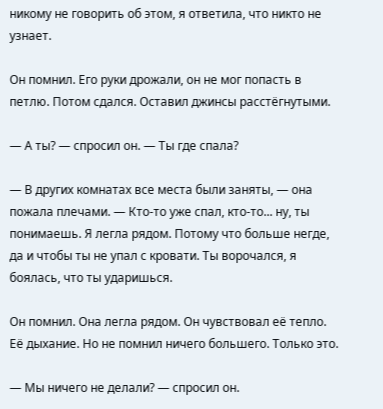никому не говорить об этом, я ответила, что никто не узнает.

Он помнил. Его руки дрожали, он не мог попасть в петлю. Потом сдался. Оставил джинсы расстёгнутыми.

— А ты? — спросил он. — Ты где спала?

— В других комнатах все места были заняты, — она пожала плечами. — Кто-то уже спал, кто-то... ну, ты понимаешь. Я легла рядом. Потому что больше негде, да и чтобы ты не упал с кровати. Ты ворочался, я боялась, что ты ударишься.

Он помнил. Она легла рядом. Он чувствовал её тепло. Её дыхание. Но не помнил ничего большего. Только это.

— Мы ничего не делали? — спросил он.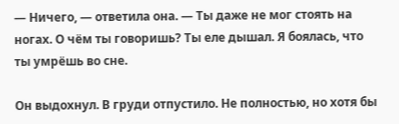— Ничего, — ответила она. — Ты даже не мог стоять на ногах. О чём ты говоришь? Ты еле дышал. Я боялась, что ты умрёшь во сне.

Он выдохнул. В груди отпустило. Не полностью, но хотя бы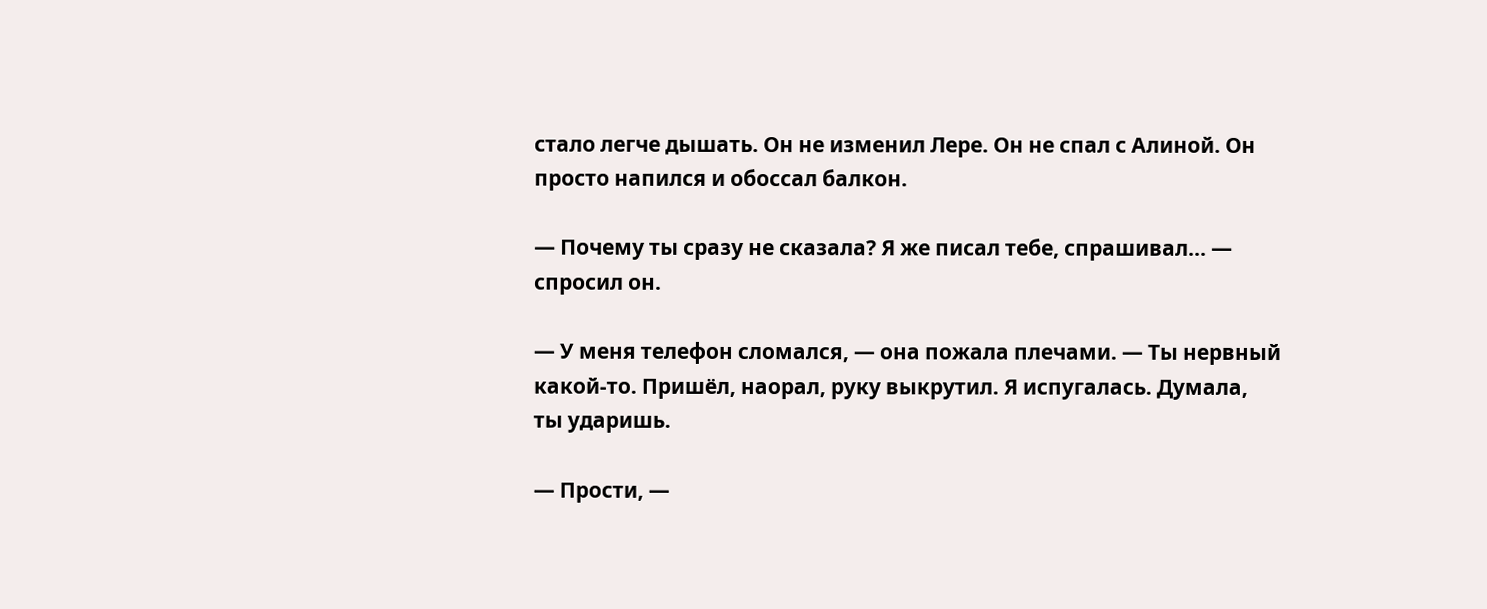стало легче дышать. Он не изменил Лере. Он не спал с Алиной. Он просто напился и обоссал балкон.

— Почему ты сразу не сказала? Я же писал тебе, спрашивал... — спросил он.

— У меня телефон сломался, — она пожала плечами. — Ты нервный какой-то. Пришёл, наорал, руку выкрутил. Я испугалась. Думала, ты ударишь.

— Прости, —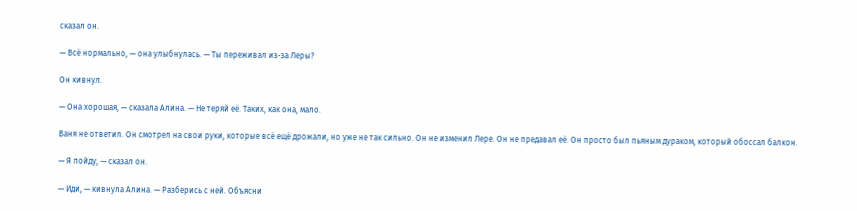сказал он.

— Всё нормально, — она улыбнулась. — Ты переживал из-за Леры?

Он кивнул.

— Она хорошая, — сказала Алина. — Не теряй её. Таких, как она, мало.

Ваня не ответил. Он смотрел на свои руки, которые всё ещё дрожали, но уже не так сильно. Он не изменил Лере. Он не предавал её. Он просто был пьяным дураком, который обоссал балкон.

— Я пойду, — сказал он.

— Иди, — кивнула Алина. — Разберись с ней. Объясни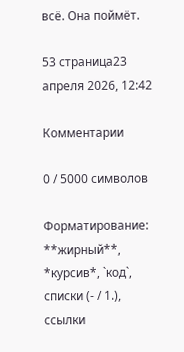всё. Она поймёт.

53 страница23 апреля 2026, 12:42

Комментарии

0 / 5000 символов

Форматирование: **жирный**, *курсив*, `код`, списки (- / 1.), ссылки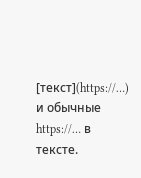[текст](https://…) и обычные https://… в тексте.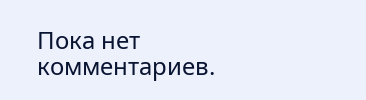Пока нет комментариев.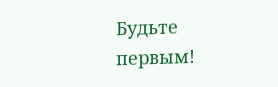Будьте первым!